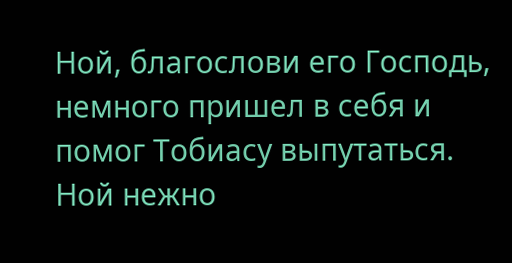Ной, благослови его Господь, немного пришел в себя и помог Тобиасу выпутаться. Ной нежно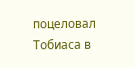поцеловал Тобиаса в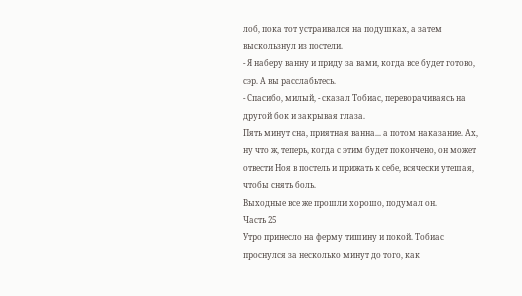лоб, пока тот устраивался на подушках, а затем выскользнул из постели.
- Я наберу ванну и приду за вами, когда все будет готово, сэр. А вы расслабьтесь.
- Спасибо, милый, - сказал Тобиас, переворачиваясь на другой бок и закрывая глаза.
Пять минут сна, приятная ванна... а потом наказание. Ах, ну что ж, теперь, когда с этим будет покончено, он может отвести Ноя в постель и прижать к себе, всячески утешая, чтобы снять боль.
Выходные все же прошли хорошо, подумал он.
Часть 25
Утро принесло на ферму тишину и покой. Тобиас проснулся за несколько минут до того, как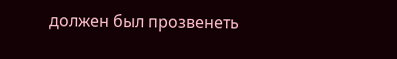должен был прозвенеть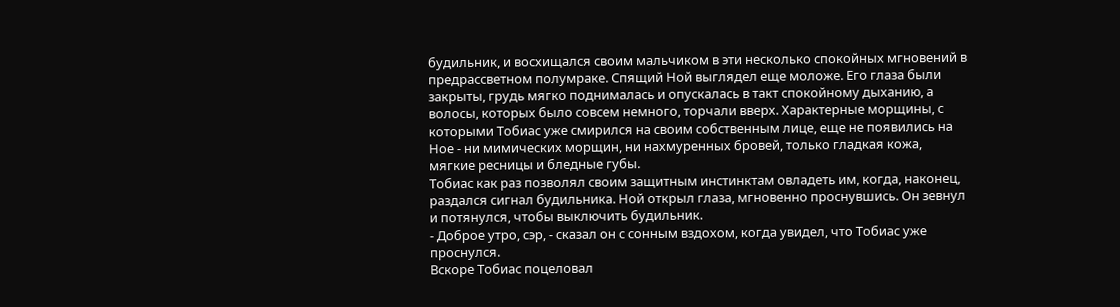будильник, и восхищался своим мальчиком в эти несколько спокойных мгновений в предрассветном полумраке. Спящий Ной выглядел еще моложе. Его глаза были закрыты, грудь мягко поднималась и опускалась в такт спокойному дыханию, а волосы, которых было совсем немного, торчали вверх. Характерные морщины, с которыми Тобиас уже смирился на своим собственным лице, еще не появились на Ное - ни мимических морщин, ни нахмуренных бровей, только гладкая кожа, мягкие ресницы и бледные губы.
Тобиас как раз позволял своим защитным инстинктам овладеть им, когда, наконец, раздался сигнал будильника. Ной открыл глаза, мгновенно проснувшись. Он зевнул и потянулся, чтобы выключить будильник.
- Доброе утро, сэр, - сказал он с сонным вздохом, когда увидел, что Тобиас уже проснулся.
Вскоре Тобиас поцеловал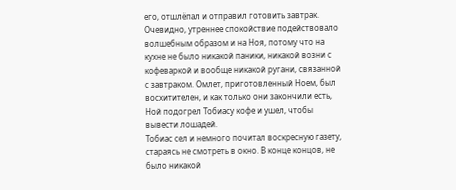его, отшлёпал и отправил готовить завтрак.
Очевидно, утреннее спокойствие подействовало волшебным образом и на Ноя, потому что на кухне не было никакой паники, никакой возни с кофеваркой и вообще никакой ругани, связанной с завтраком. Омлет, приготовленный Ноем, был восхитителен, и как только они закончили есть, Ной подогрел Тобиасу кофе и ушел, чтобы вывести лошадей.
Тобиас сел и немного почитал воскресную газету, стараясь не смотреть в окно. В конце концов, не было никакой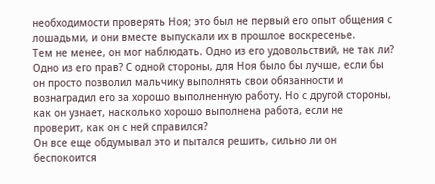необходимости проверять Ноя; это был не первый его опыт общения с лошадьми, и они вместе выпускали их в прошлое воскресенье.
Тем не менее, он мог наблюдать. Одно из его удовольствий, не так ли? Одно из его прав? С одной стороны, для Ноя было бы лучше, если бы он просто позволил мальчику выполнять свои обязанности и вознаградил его за хорошо выполненную работу. Но с другой стороны, как он узнает, насколько хорошо выполнена работа, если не проверит, как он с ней справился?
Он все еще обдумывал это и пытался решить, сильно ли он беспокоится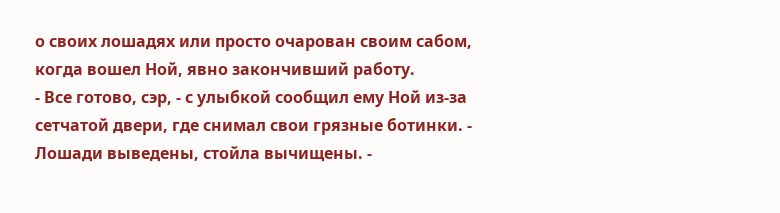о своих лошадях или просто очарован своим сабом, когда вошел Ной, явно закончивший работу.
- Все готово, сэр, - с улыбкой сообщил ему Ной из-за сетчатой двери, где снимал свои грязные ботинки. - Лошади выведены, стойла вычищены. -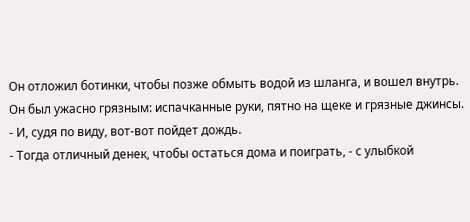Он отложил ботинки, чтобы позже обмыть водой из шланга, и вошел внутрь. Он был ужасно грязным: испачканные руки, пятно на щеке и грязные джинсы. - И, судя по виду, вот-вот пойдет дождь.
- Тогда отличный денек, чтобы остаться дома и поиграть, - с улыбкой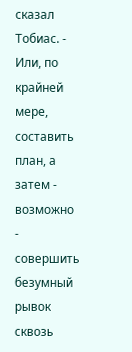сказал Тобиас. - Или, по крайней мере, составить план, а затем - возможно - совершить безумный рывок сквозь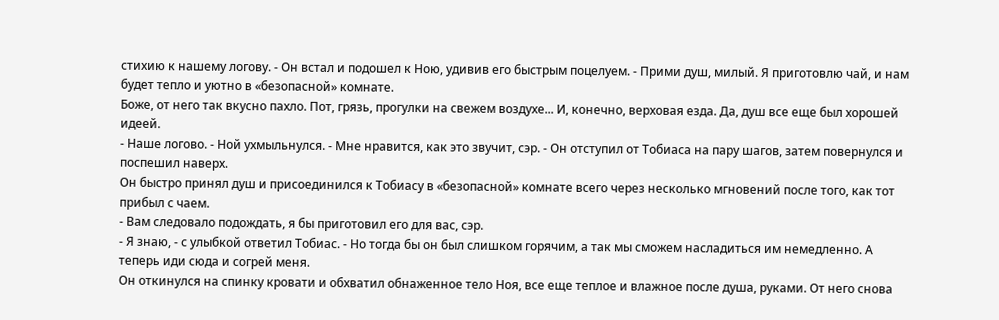стихию к нашему логову. - Он встал и подошел к Ною, удивив его быстрым поцелуем. - Прими душ, милый. Я приготовлю чай, и нам будет тепло и уютно в «безопасной» комнате.
Боже, от него так вкусно пахло. Пот, грязь, прогулки на свежем воздухе... И, конечно, верховая езда. Да, душ все еще был хорошей идеей.
- Наше логово. - Ной ухмыльнулся. - Мне нравится, как это звучит, сэр. - Он отступил от Тобиаса на пару шагов, затем повернулся и поспешил наверх.
Он быстро принял душ и присоединился к Тобиасу в «безопасной» комнате всего через несколько мгновений после того, как тот прибыл с чаем.
- Вам следовало подождать, я бы приготовил его для вас, сэр.
- Я знаю, - с улыбкой ответил Тобиас. - Но тогда бы он был слишком горячим, а так мы сможем насладиться им немедленно. А теперь иди сюда и согрей меня.
Он откинулся на спинку кровати и обхватил обнаженное тело Ноя, все еще теплое и влажное после душа, руками. От него снова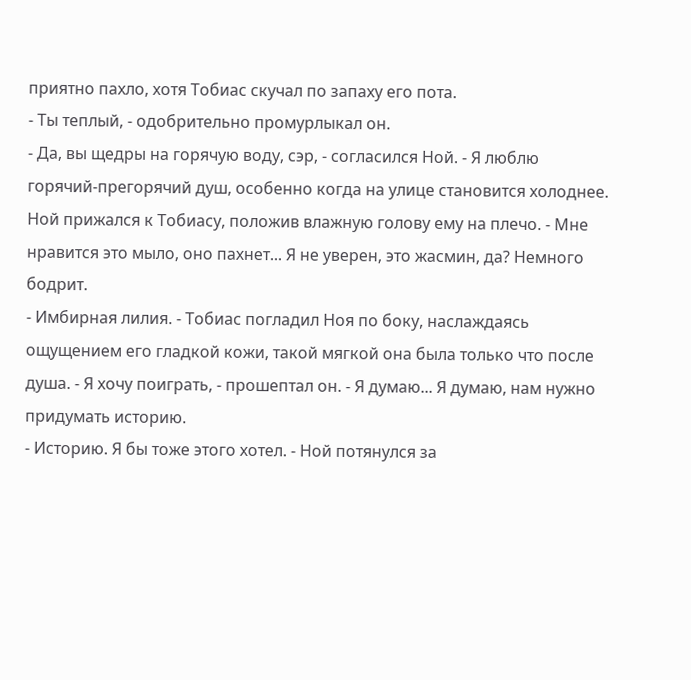приятно пахло, хотя Тобиас скучал по запаху его пота.
- Ты теплый, - одобрительно промурлыкал он.
- Да, вы щедры на горячую воду, сэр, - согласился Ной. - Я люблю горячий-прегорячий душ, особенно когда на улице становится холоднее. Ной прижался к Тобиасу, положив влажную голову ему на плечо. - Мне нравится это мыло, оно пахнет... Я не уверен, это жасмин, да? Немного бодрит.
- Имбирная лилия. - Тобиас погладил Ноя по боку, наслаждаясь ощущением его гладкой кожи, такой мягкой она была только что после душа. - Я хочу поиграть, - прошептал он. - Я думаю... Я думаю, нам нужно придумать историю.
- Историю. Я бы тоже этого хотел. - Ной потянулся за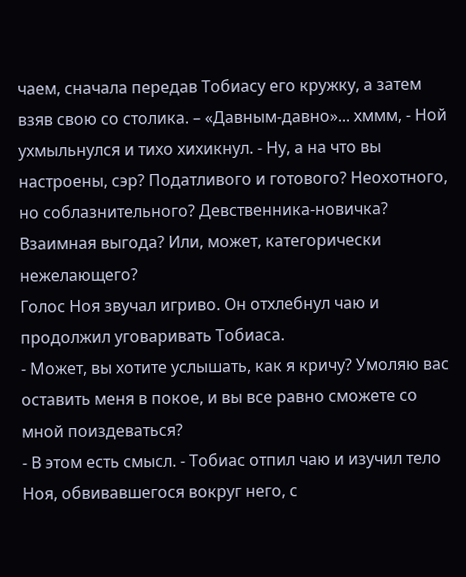чаем, сначала передав Тобиасу его кружку, а затем взяв свою со столика. – «Давным-давно»... хммм, - Ной ухмыльнулся и тихо хихикнул. - Ну, а на что вы настроены, сэр? Податливого и готового? Неохотного, но соблазнительного? Девственника-новичка? Взаимная выгода? Или, может, категорически нежелающего?
Голос Ноя звучал игриво. Он отхлебнул чаю и продолжил уговаривать Тобиаса.
- Может, вы хотите услышать, как я кричу? Умоляю вас оставить меня в покое, и вы все равно сможете со мной поиздеваться?
- В этом есть смысл. - Тобиас отпил чаю и изучил тело Ноя, обвивавшегося вокруг него, с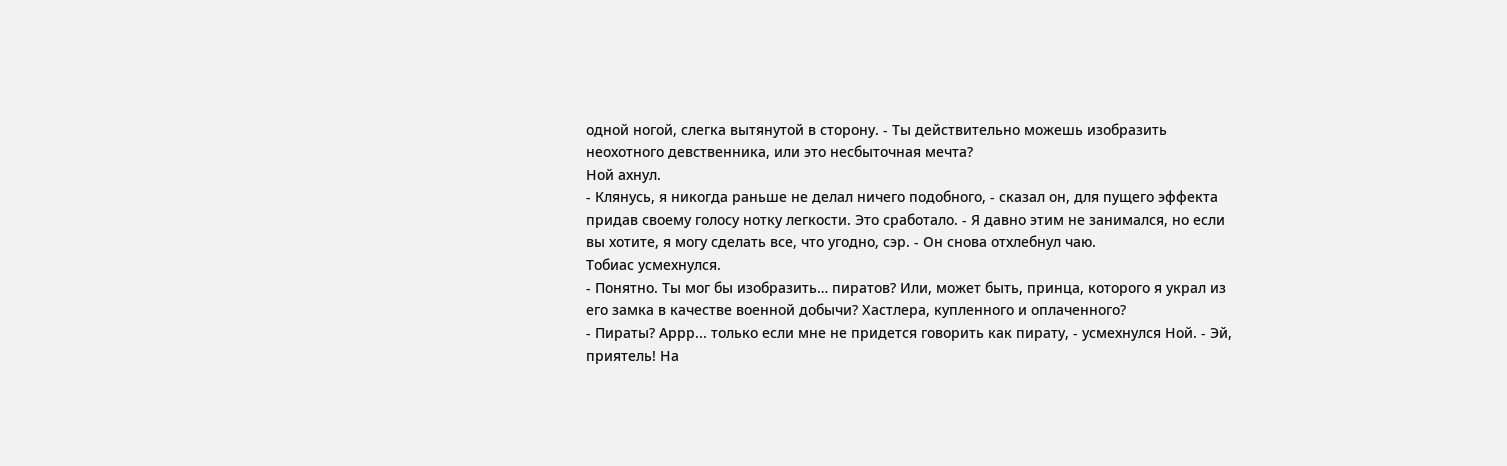одной ногой, слегка вытянутой в сторону. - Ты действительно можешь изобразить неохотного девственника, или это несбыточная мечта?
Ной ахнул.
- Клянусь, я никогда раньше не делал ничего подобного, - сказал он, для пущего эффекта придав своему голосу нотку легкости. Это сработало. - Я давно этим не занимался, но если вы хотите, я могу сделать все, что угодно, сэр. - Он снова отхлебнул чаю.
Тобиас усмехнулся.
- Понятно. Ты мог бы изобразить… пиратов? Или, может быть, принца, которого я украл из его замка в качестве военной добычи? Хастлера, купленного и оплаченного?
- Пираты? Аррр... только если мне не придется говорить как пирату, - усмехнулся Ной. - Эй, приятель! На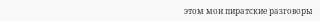этом мои пиратские разговоры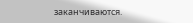заканчиваются.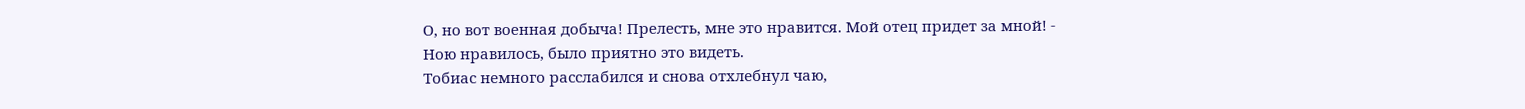О, но вот военная добыча! Прелесть, мне это нравится. Мой отец придет за мной! - Ною нравилось, было приятно это видеть.
Тобиас немного расслабился и снова отхлебнул чаю,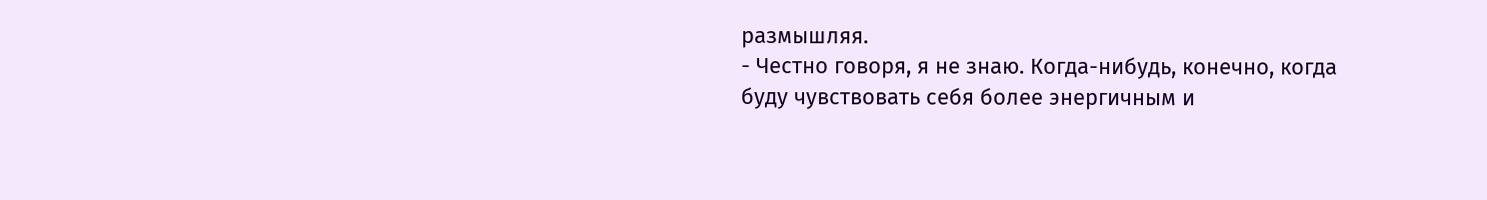размышляя.
- Честно говоря, я не знаю. Когда-нибудь, конечно, когда буду чувствовать себя более энергичным и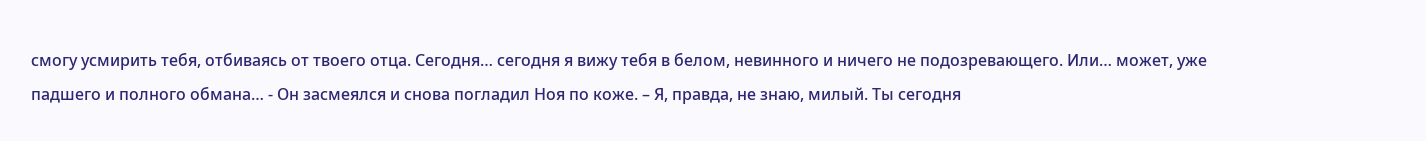смогу усмирить тебя, отбиваясь от твоего отца. Сегодня… сегодня я вижу тебя в белом, невинного и ничего не подозревающего. Или… может, уже падшего и полного обмана… - Он засмеялся и снова погладил Ноя по коже. – Я, правда, не знаю, милый. Ты сегодня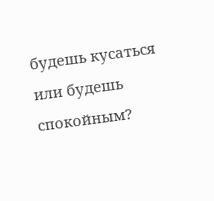будешь кусаться или будешь спокойным?